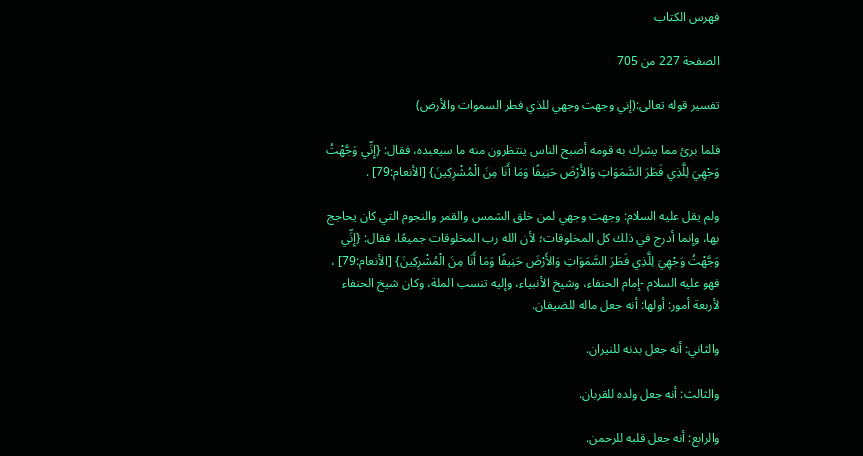فهرس الكتاب

الصفحة 227 من 705

تفسير قوله تعالى:(إني وجهت وجهي للذي فطر السموات والأرض)

فلما برئ مما يشرك به قومه أصبح الناس ينتظرون منه ما سيعبده، فقال: {إِنِّي وَجَّهْتُ وَجْهِيَ لِلَّذِي فَطَرَ السَّمَوَاتِ وَالأَرْضَ حَنِيفًا وَمَا أَنَا مِنَ الْمُشْرِكِينَ} [الأنعام:79] .

ولم يقل عليه السلام: وجهت وجهي لمن خلق الشمس والقمر والنجوم التي كان يحاجج بها، وإنما أدرج في ذلك كل المخلوقات؛ لأن الله رب المخلوقات جميعًا، فقال: {إِنِّي وَجَّهْتُ وَجْهِيَ لِلَّذِي فَطَرَ السَّمَوَاتِ وَالأَرْضَ حَنِيفًا وَمَا أَنَا مِنَ الْمُشْرِكِينَ} [الأنعام:79] ، فهو عليه السلام -إمام الحنفاء، وشيخ الأنبياء، وإليه تنسب الملة، وكان شيخ الحنفاء لأربعة أمور: أولها: أنه جعل ماله للضيفان.

والثاني: أنه جعل بدنه للنيران.

والثالث: أنه جعل ولده للقربان.

والرابع: أنه جعل قلبه للرحمن.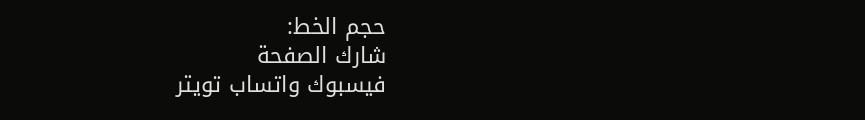حجم الخط:
شارك الصفحة
فيسبوك واتساب تويتر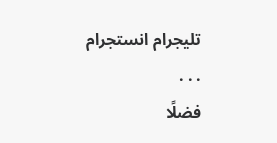تليجرام انستجرام
. . .
فضلًا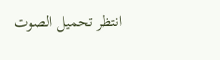انتظر تحميل الصوت